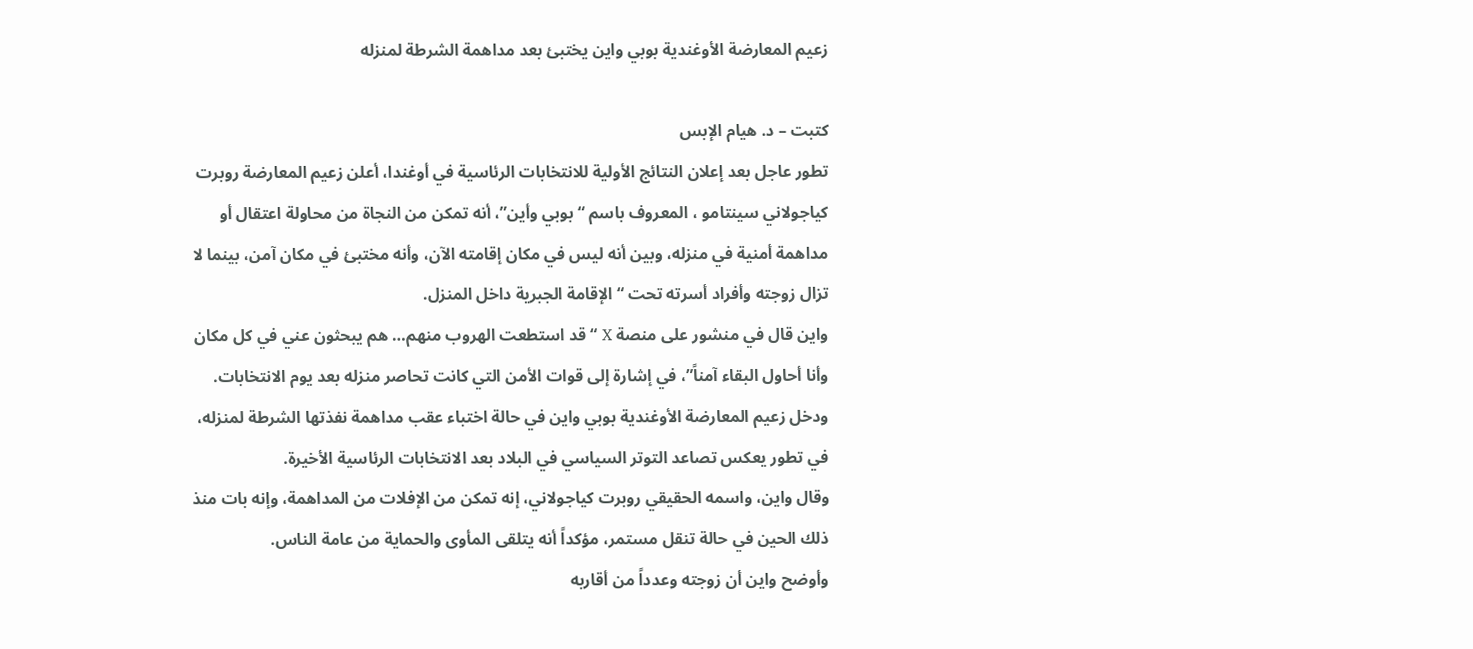زعيم المعارضة الأوغندية بوبي واين يختبئ بعد مداهمة الشرطة لمنزله

كتبت – د. هيام الإبس
تطور عاجل بعد إعلان النتائج الأولية للانتخابات الرئاسية في أوغندا، أعلن زعيم المعارضة روبرت كياجولاني سينتامو ، المعروف باسم “بوبي وأين”، أنه تمكن من النجاة من محاولة اعتقال أو مداهمة أمنية في منزله، وبين أنه ليس في مكان إقامته الآن، وأنه مختبئ في مكان آمن، بينما لا تزال زوجته وأفراد أسرته تحت “الإقامة الجبرية داخل المنزل.
واين قال في منشور على منصة X “قد استطعت الهروب منهم… هم يبحثون عني في كل مكان وأنا أحاول البقاء آمناً”، في إشارة إلى قوات الأمن التي كانت تحاصر منزله بعد يوم الانتخابات.
ودخل زعيم المعارضة الأوغندية بوبي واين في حالة اختباء عقب مداهمة نفذتها الشرطة لمنزله، في تطور يعكس تصاعد التوتر السياسي في البلاد بعد الانتخابات الرئاسية الأخيرة.
وقال واين، واسمه الحقيقي روبرت كياجولاني، إنه تمكن من الإفلات من المداهمة، وإنه بات منذ ذلك الحين في حالة تنقل مستمر، مؤكداً أنه يتلقى المأوى والحماية من عامة الناس.
وأوضح واين أن زوجته وعدداً من أقاربه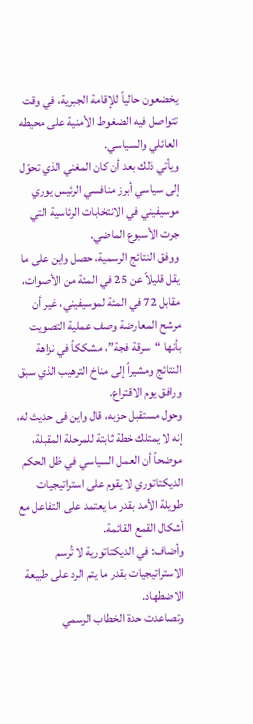يخضعون حالياً للإقامة الجبرية، في وقت تتواصل فيه الضغوط الأمنية على محيطه العائلي والسياسي.
ويأتي ذلك بعد أن كان المغني الذي تحوّل إلى سياسي أبرز منافسي الرئيس يوري موسيفيني في الانتخابات الرئاسية التي جرت الأسبوع الماضي.
ووفق النتائج الرسمية، حصل واين على ما يقل قليلاً عن 25 في المئة من الأصوات، مقابل 72 في المئة لموسيفيني، غير أن مرشح المعارضة وصف عملية التصويت بأنها “سرقة فجة”، مشككاً في نزاهة النتائج ومشيراً إلى مناخ الترهيب الذي سبق ورافق يوم الاقتراع.
وحول مستقبل حزبه، قال واين فى حديث له، إنه لا يمتلك خطة ثابتة للمرحلة المقبلة، موضحاً أن العمل السياسي في ظل الحكم الديكتاتوري لا يقوم على استراتيجيات طويلة الأمد بقدر ما يعتمد على التفاعل مع أشكال القمع القائمة.
وأضاف: في الديكتاتورية لا تُرسم الاستراتيجيات بقدر ما يتم الرد على طبيعة الاضطهاد.
وتصاعدت حدة الخطاب الرسمي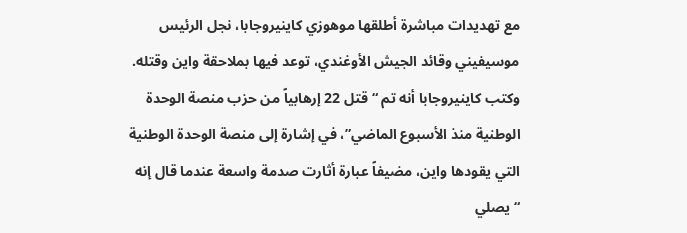مع تهديدات مباشرة أطلقها موهوزي كاينيروجابا، نجل الرئيس موسيفيني وقائد الجيش الأوغندي، توعد فيها بملاحقة واين وقتله.
وكتب كاينيروجابا أنه تم “قتل 22 إرهابياً من حزب منصة الوحدة الوطنية منذ الأسبوع الماضي”، في إشارة إلى منصة الوحدة الوطنية التي يقودها واين، مضيفاً عبارة أثارت صدمة واسعة عندما قال إنه “يصلي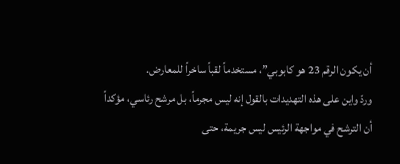أن يكون الرقم 23 هو كابوبي”، مستخدماً لقباً ساخراً للمعارض.
وردّ واين على هذه التهديدات بالقول إنه ليس مجرماً، بل مرشح رئاسي، مؤكداً أن الترشح في مواجهة الرئيس ليس جريمة، حتى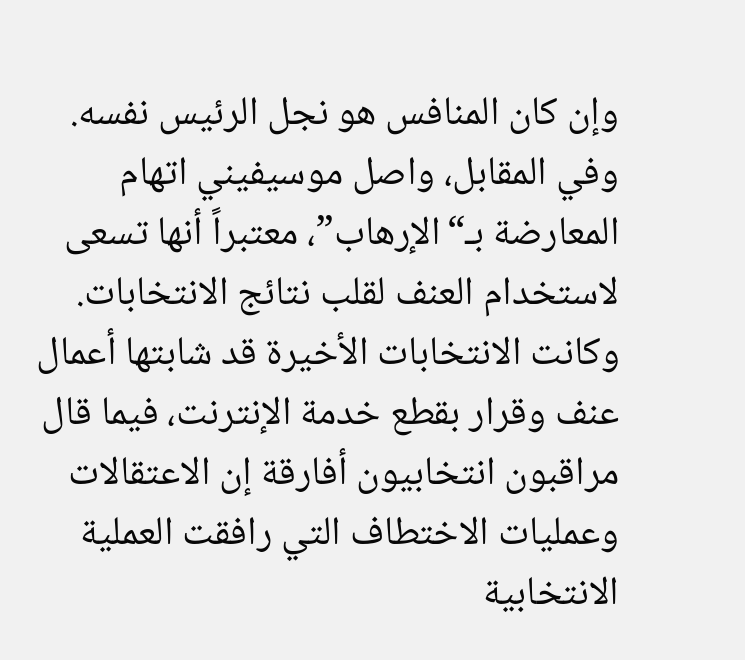وإن كان المنافس هو نجل الرئيس نفسه.
وفي المقابل، واصل موسيفيني اتهام المعارضة بـ“الإرهاب”، معتبراً أنها تسعى لاستخدام العنف لقلب نتائج الانتخابات.
وكانت الانتخابات الأخيرة قد شابتها أعمال عنف وقرار بقطع خدمة الإنترنت، فيما قال مراقبون انتخابيون أفارقة إن الاعتقالات وعمليات الاختطاف التي رافقت العملية الانتخابية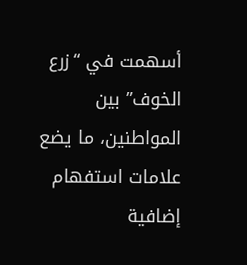أسهمت في “زرع الخوف” بين المواطنين، ما يضع علامات استفهام إضافية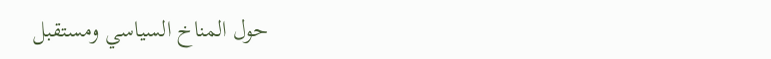حول المناخ السياسي ومستقبل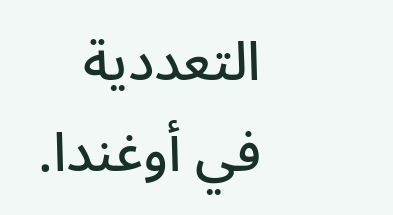التعددية في أوغندا.